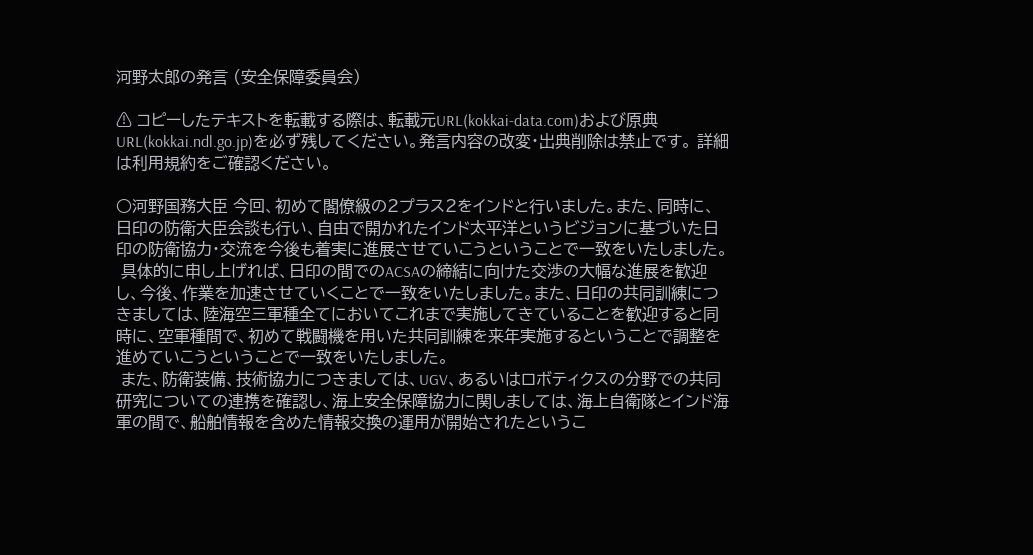河野太郎の発言 (安全保障委員会)

⚠ コピーしたテキストを転載する際は、転載元URL(kokkai-data.com)および原典URL(kokkai.ndl.go.jp)を必ず残してください。発言内容の改変・出典削除は禁止です。 詳細は利用規約をご確認ください。

○河野国務大臣 今回、初めて閣僚級の2プラス2をインドと行いました。また、同時に、日印の防衛大臣会談も行い、自由で開かれたインド太平洋というビジョンに基づいた日印の防衛協力・交流を今後も着実に進展させていこうということで一致をいたしました。
 具体的に申し上げれば、日印の間でのACSAの締結に向けた交渉の大幅な進展を歓迎し、今後、作業を加速させていくことで一致をいたしました。また、日印の共同訓練につきましては、陸海空三軍種全てにおいてこれまで実施してきていることを歓迎すると同時に、空軍種間で、初めて戦闘機を用いた共同訓練を来年実施するということで調整を進めていこうということで一致をいたしました。
 また、防衛装備、技術協力につきましては、UGV、あるいはロボティクスの分野での共同研究についての連携を確認し、海上安全保障協力に関しましては、海上自衛隊とインド海軍の間で、船舶情報を含めた情報交換の運用が開始されたというこ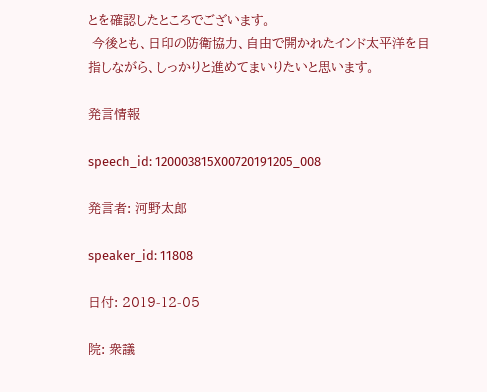とを確認したところでございます。
 今後とも、日印の防衛協力、自由で開かれたインド太平洋を目指しながら、しっかりと進めてまいりたいと思います。

発言情報

speech_id: 120003815X00720191205_008

発言者: 河野太郎

speaker_id: 11808

日付: 2019-12-05

院: 衆議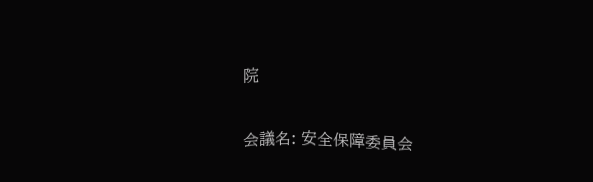院

会議名: 安全保障委員会